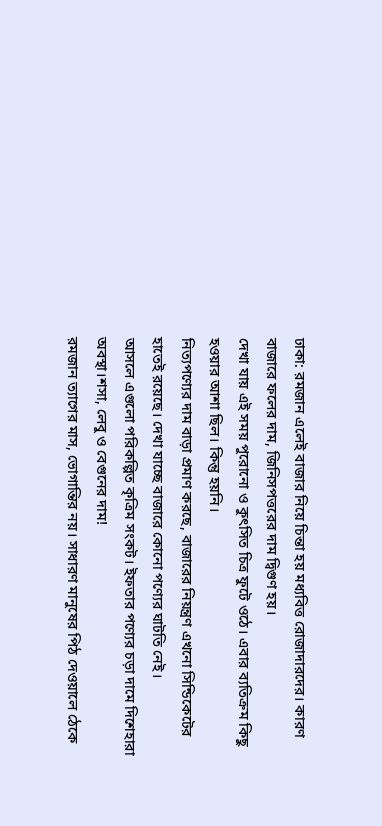ঢাকা: রমজান এলেই বাজার নিয়ে চিন্তা হয় মধ্যবিত্ত রোজাদারদের। কারণ বাজারে ফলের দাম, জিনিসপত্তরের দাম দ্বিগুণ হয়।
দেখা যায় এই সময় পুরোনো ও কুৎসিত চিত্র ফুটে ওঠে। এবার ব্যতিক্রম কিছু হওয়ার আশা ছিল। কিন্তু হয়নি।
নিত্যপণ্যের দাম বাড়া প্রমাণ করছে, বাজারের নিয়ন্ত্রণ এখনো সিন্ডিকেটের হাতেই রয়েছে। দেখা যাচ্ছে বাজারে কোনো পণ্যের ঘাটতি নেই।
আসলে এগুলো পরিকল্পিত কৃত্রিম সংকট। ইফতার পণ্যের চড়া দামে দিশেহারা অবস্থা।শসা, লেবু ও বেগুনের দাম!
রমজান ত্যাগের মাস, ভোগান্তির নয়। সাধারণ মানুষের পিঠ দেওয়ালে ঠেকে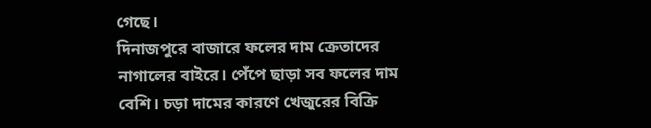গেছে।
দিনাজপুরে বাজারে ফলের দাম ক্রেতাদের নাগালের বাইরে। পেঁপে ছাড়া সব ফলের দাম বেশি। চড়া দামের কারণে খেজুরের বিক্রি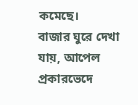কমেছে।
বাজার ঘুরে দেখা যায়, আপেল প্রকারভেদে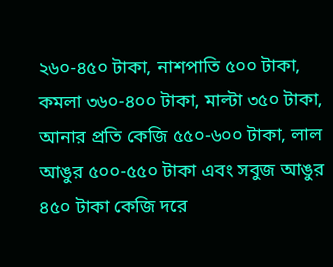২৬০-৪৫০ টাকা, নাশপাতি ৫০০ টাকা, কমলা ৩৬০-৪০০ টাকা, মাল্টা ৩৫০ টাকা, আনার প্রতি কেজি ৫৫০-৬০০ টাকা, লাল আঙুর ৫০০-৫৫০ টাকা এবং সবুজ আঙুর ৪৫০ টাকা কেজি দরে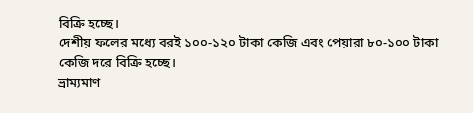বিক্রি হচ্ছে।
দেশীয় ফলের মধ্যে বরই ১০০-১২০ টাকা কেজি এবং পেয়ারা ৮০-১০০ টাকা কেজি দরে বিক্রি হচ্ছে।
ভ্রাম্যমাণ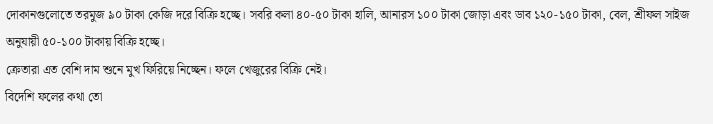দোকানগুলোতে তরমুজ ৯০ টাকা কেজি দরে বিক্রি হচ্ছে। সবরি কলা ৪০-৫০ টাকা হালি, আনারস ১০০ টাকা জোড়া এবং ডাব ১২০-১৫০ টাকা, বেল, শ্রীফল সাইজ অনুযায়ী ৫০-১০০ টাকায় বিক্রি হচ্ছে।
ক্রেতারা এত বেশি দাম শুনে মুখ ফিরিয়ে নিচ্ছেন। ফলে খেজুরের বিক্রি নেই।
বিদেশি ফলের কথা তো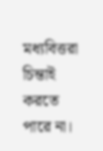মধ্যবিত্তরা চিন্তাই করতে পারে না।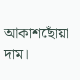আকাশছোঁয়া দাম।